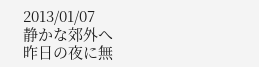2013/01/07
静かな郊外へ
昨日の夜に無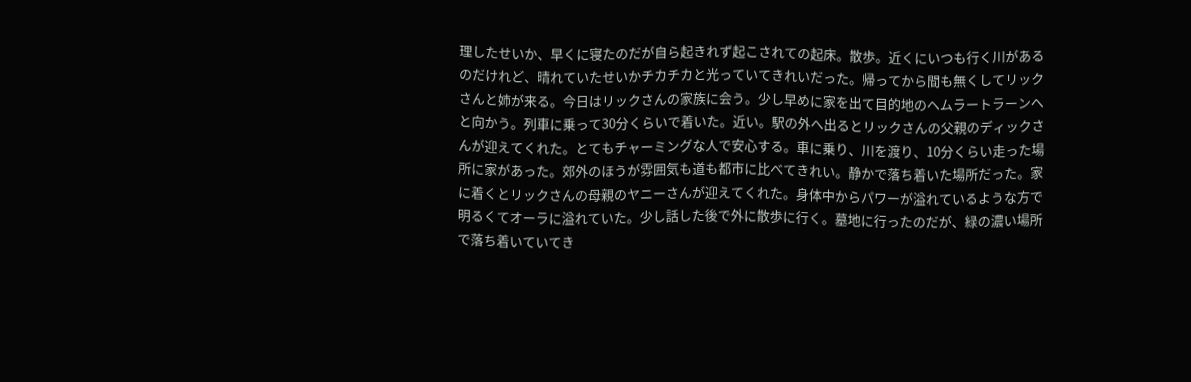理したせいか、早くに寝たのだが自ら起きれず起こされての起床。散歩。近くにいつも行く川があるのだけれど、晴れていたせいかチカチカと光っていてきれいだった。帰ってから間も無くしてリックさんと姉が来る。今日はリックさんの家族に会う。少し早めに家を出て目的地のヘムラートラーンへと向かう。列車に乗って30分くらいで着いた。近い。駅の外へ出るとリックさんの父親のディックさんが迎えてくれた。とてもチャーミングな人で安心する。車に乗り、川を渡り、10分くらい走った場所に家があった。郊外のほうが雰囲気も道も都市に比べてきれい。静かで落ち着いた場所だった。家に着くとリックさんの母親のヤニーさんが迎えてくれた。身体中からパワーが溢れているような方で明るくてオーラに溢れていた。少し話した後で外に散歩に行く。墓地に行ったのだが、緑の濃い場所で落ち着いていてき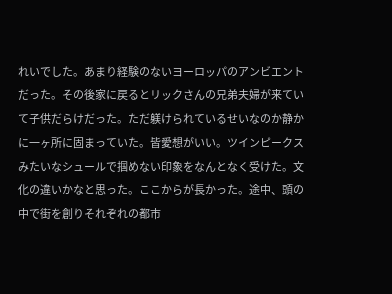れいでした。あまり経験のないヨーロッパのアンビエントだった。その後家に戻るとリックさんの兄弟夫婦が来ていて子供だらけだった。ただ躾けられているせいなのか静かに一ヶ所に固まっていた。皆愛想がいい。ツインピークスみたいなシュールで掴めない印象をなんとなく受けた。文化の違いかなと思った。ここからが長かった。途中、頭の中で街を創りそれぞれの都市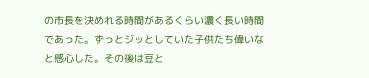の市長を決めれる時間があるくらい濃く長い時間であった。ずっとジッとしていた子供たち偉いなと感心した。その後は豆と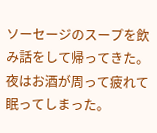ソーセージのスープを飲み話をして帰ってきた。夜はお酒が周って疲れて眠ってしまった。